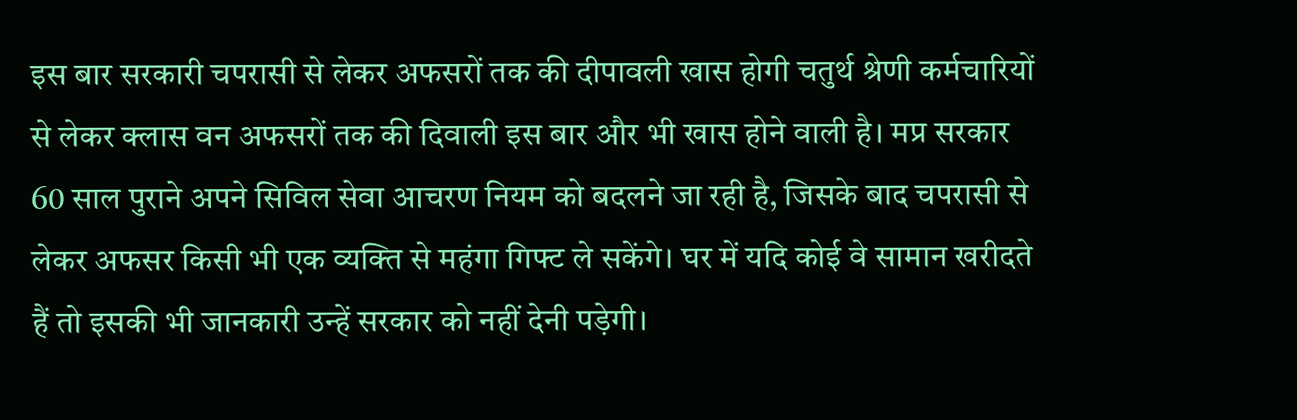इस बार सरकारी चपरासी से लेकर अफसरों तक की दीपावली खास होगी चतुर्थ श्रेणी कर्मचारियों से लेकर क्लास वन अफसरों तक की दिवाली इस बार और भी खास होने वाली है। मप्र सरकार 60 साल पुराने अपने सिविल सेवा आचरण नियम को बदलने जा रही है, जिसके बाद चपरासी से लेकर अफसर किसी भी एक व्यक्ति से महंगा गिफ्ट ले सकेंगे। घर में यदि कोई वे सामान खरीदते हैं तो इसकी भी जानकारी उन्हें सरकार को नहीं देनी पड़ेगी।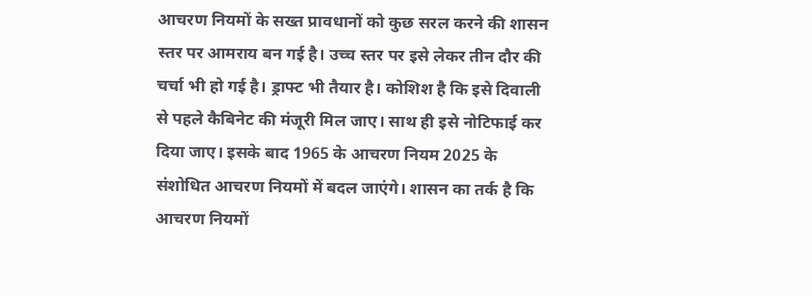आचरण नियमों के सख्त प्रावधानों को कुछ सरल करने की शासन स्तर पर आमराय बन गई है। उच्च स्तर पर इसे लेकर तीन दौर की चर्चा भी हो गई है। ड्राफ्ट भी तैयार है। कोशिश है कि इसे दिवाली से पहले कैबिनेट की मंजूरी मिल जाए। साथ ही इसे नोटिफाई कर दिया जाए। इसके बाद 1965 के आचरण नियम 2025 के संशोधित आचरण नियमों में बदल जाएंगे। शासन का तर्क है कि आचरण नियमों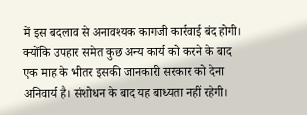में इस बदलाव से अनावश्यक कागजी कार्रवाई बंद होगी। क्योंकि उपहार समेत कुछ अन्य कार्य को करने के बाद एक माह के भीतर इसकी जानकारी सरकार को देना अनिवार्य है। संशोधन के बाद यह बाध्यता नहीं रहेगी।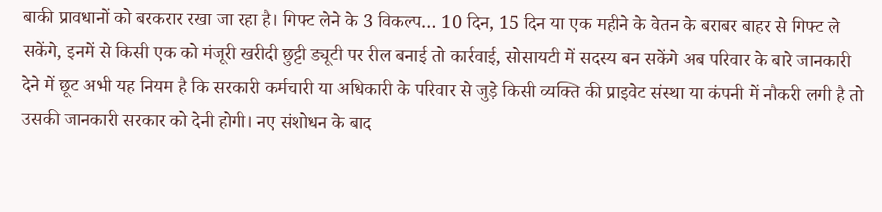बाकी प्रावधानों को बरकरार रखा जा रहा है। गिफ्ट लेने के 3 विकल्प… 10 दिन, 15 दिन या एक महीने के वेतन के बराबर बाहर से गिफ्ट ले सकेंगे, इनमें से किसी एक को मंजूरी खरीदी छुट्टी ड्यूटी पर रील बनाई तो कार्रवाई, सोसायटी में सदस्य बन सकेंगे अब परिवार के बारे जानकारी देने में छूट अभी यह नियम है कि सरकारी कर्मचारी या अधिकारी के परिवार से जुड़े किसी व्यक्ति की प्राइवेट संस्था या कंपनी में नौकरी लगी है तो उसकी जानकारी सरकार को देनी होगी। नए संशोधन के बाद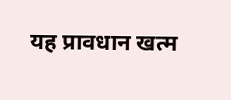यह प्रावधान खत्म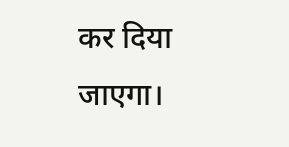कर दिया जाएगा।